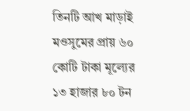তিনটি আখ মাড়াই মওসুমের প্রায় ৬০ কোটি টাকা মূল্যের ১৩ হাজার ৮০ টন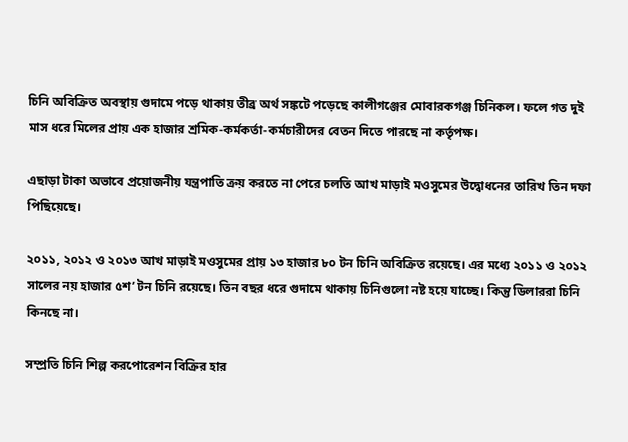চিনি অবিক্রিত অবস্থায় গুদামে পড়ে থাকায় তীব্র অর্থ সঙ্কটে পড়েছে কালীগঞ্জের মোবারকগঞ্জ চিনিকল। ফলে গত দুই মাস ধরে মিলের প্রায় এক হাজার শ্রমিক-কর্মকর্তা-কর্মচারীদের বেতন দিতে পারছে না কর্তৃপক্ষ।

এছাড়া টাকা অভাবে প্রয়োজনীয় যন্ত্রপাতি ক্রয় করতে না পেরে চলতি আখ মাড়াই মওসুমের উদ্বোধনের তারিখ তিন দফা পিছিয়েছে।

২০১১, ২০১২ ও ২০১৩ আখ মাড়াই মওসুমের প্রায় ১৩ হাজার ৮০ টন চিনি অবিক্রিত রয়েছে। এর মধ্যে ২০১১ ও ২০১২ সালের নয় হাজার ৫শ’ টন চিনি রয়েছে। তিন বছর ধরে গুদামে থাকায় চিনিগুলো নষ্ট হয়ে যাচ্ছে। কিন্তু ডিলাররা চিনি কিনছে না।

সম্প্রতি চিনি শিল্প করপোরেশন বিক্রির হার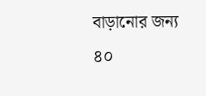বাড়ানোর জন্য ৪০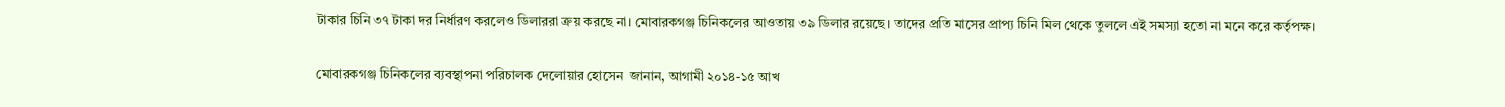টাকার চিনি ৩৭ টাকা দর নির্ধারণ করলেও ডিলাররা ক্রয় করছে না। মোবারকগঞ্জ চিনিকলের আওতায় ৩৯ ডিলার রয়েছে। তাদের প্রতি মাসের প্রাপ্য চিনি মিল থেকে তুললে এই সমস্যা হতো না মনে করে কর্তৃপক্ষ।

মোবারকগঞ্জ চিনিকলের ব্যবস্থাপনা পরিচালক দেলোয়ার হোসেন  জানান, আগামী ২০১৪-১৫ আখ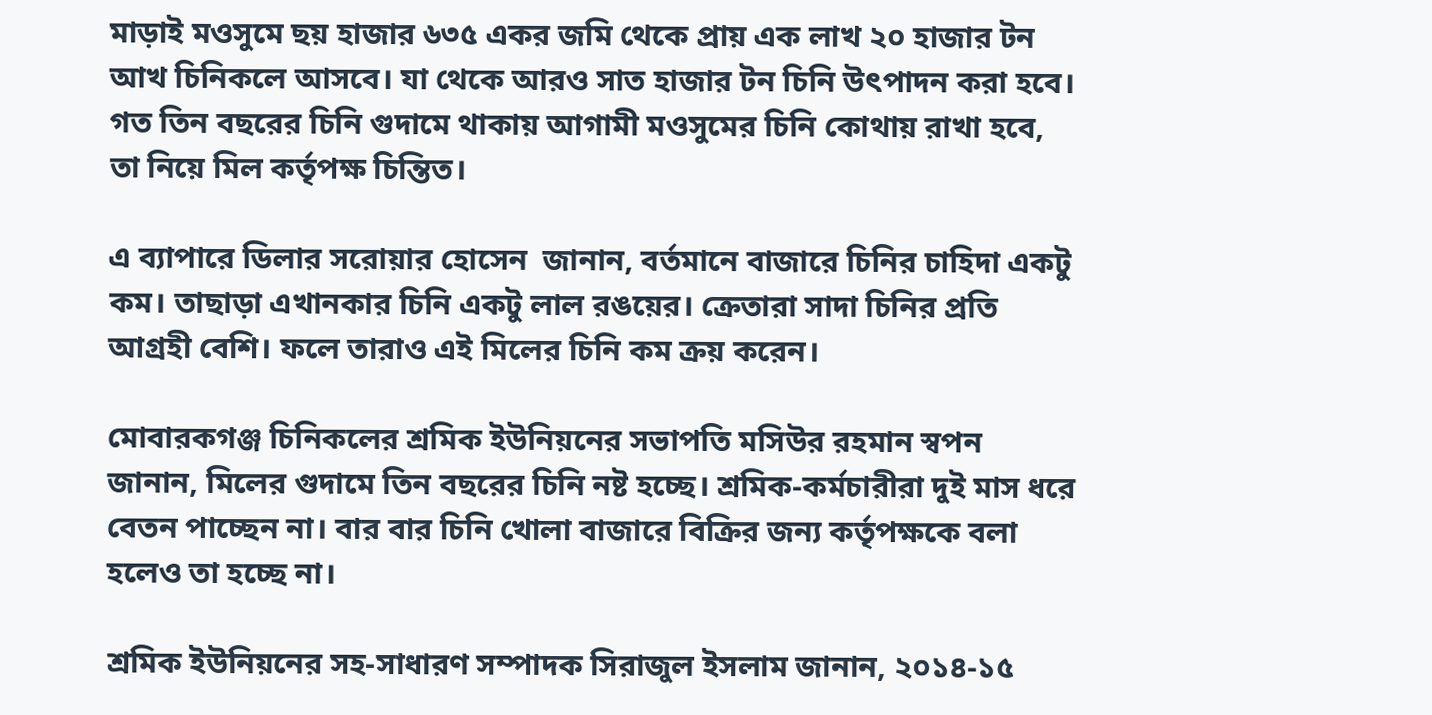মাড়াই মওসুমে ছয় হাজার ৬৩৫ একর জমি থেকে প্রায় এক লাখ ২০ হাজার টন আখ চিনিকলে আসবে। যা থেকে আরও সাত হাজার টন চিনি উৎপাদন করা হবে। গত তিন বছরের চিনি গুদামে থাকায় আগামী মওসুমের চিনি কোথায় রাখা হবে, তা নিয়ে মিল কর্তৃপক্ষ চিন্তিত।

এ ব্যাপারে ডিলার সরোয়ার হোসেন  জানান, বর্তমানে বাজারে চিনির চাহিদা একটু কম। তাছাড়া এখানকার চিনি একটু লাল রঙয়ের। ক্রেতারা সাদা চিনির প্রতি আগ্রহী বেশি। ফলে তারাও এই মিলের চিনি কম ক্রয় করেন।

মোবারকগঞ্জ চিনিকলের শ্রমিক ইউনিয়নের সভাপতি মসিউর রহমান স্বপন  জানান, মিলের গুদামে তিন বছরের চিনি নষ্ট হচ্ছে। শ্রমিক-কর্মচারীরা দুই মাস ধরে বেতন পাচ্ছেন না। বার বার চিনি খোলা বাজারে বিক্রির জন্য কর্তৃপক্ষকে বলা হলেও তা হচ্ছে না।

শ্রমিক ইউনিয়নের সহ-সাধারণ সম্পাদক সিরাজুল ইসলাম জানান, ২০১৪-১৫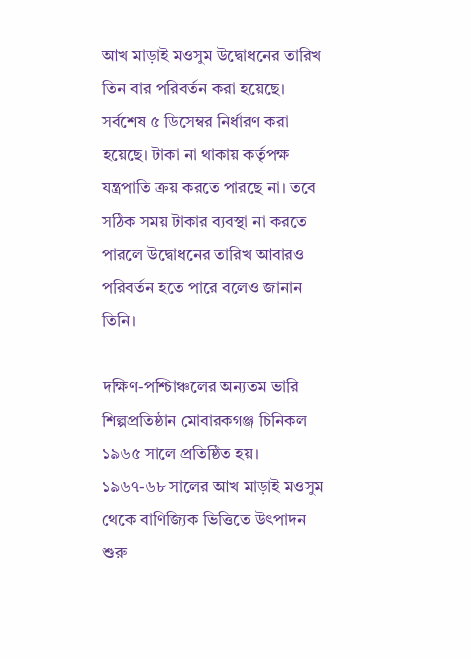আখ মাড়াই মওসুম উদ্বোধনের তারিখ তিন বার পরিবর্তন করা হয়েছে। সর্বশেষ ৫ ডিসেম্বর নির্ধারণ করা হয়েছে। টাকা না থাকায় কর্তৃপক্ষ যন্ত্রপাতি ক্রয় করতে পারছে না। তবে সঠিক সময় টাকার ব্যবস্থা না করতে পারলে উদ্বোধনের তারিখ আবারও পরিবর্তন হতে পারে বলেও জানান তিনি।

দক্ষিণ-পশ্চিাঞ্চলের অন্যতম ভারি শিল্পপ্রতিষ্ঠান মোবারকগঞ্জ চিনিকল ১৯৬৫ সালে প্রতিষ্ঠিত হয়। ১৯৬৭-৬৮ সালের আখ মাড়াই মওসুম থেকে বাণিজ্যিক ভিত্তিতে উৎপাদন শুরু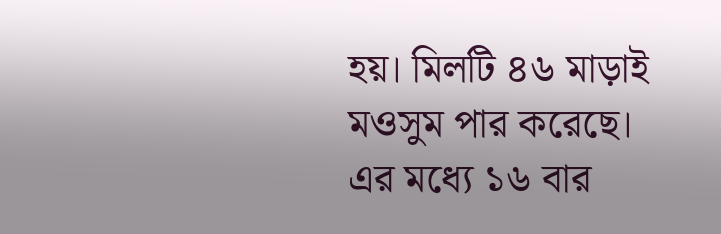হয়। মিলটি ৪৬ মাড়াই মওসুম পার করেছে। এর মধ্যে ১৬ বার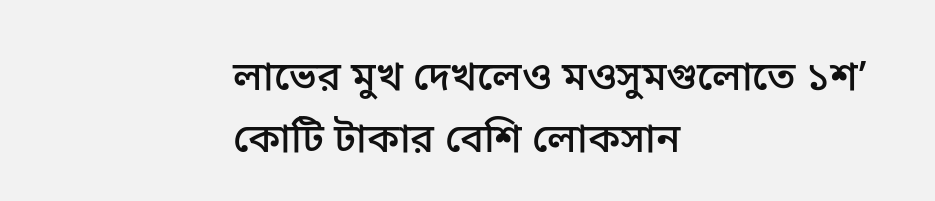লাভের মুখ দেখলেও মওসুমগুলোতে ১শ’ কোটি টাকার বেশি লোকসান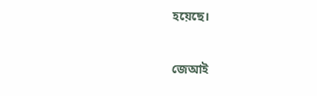হয়েছে।

জেআই